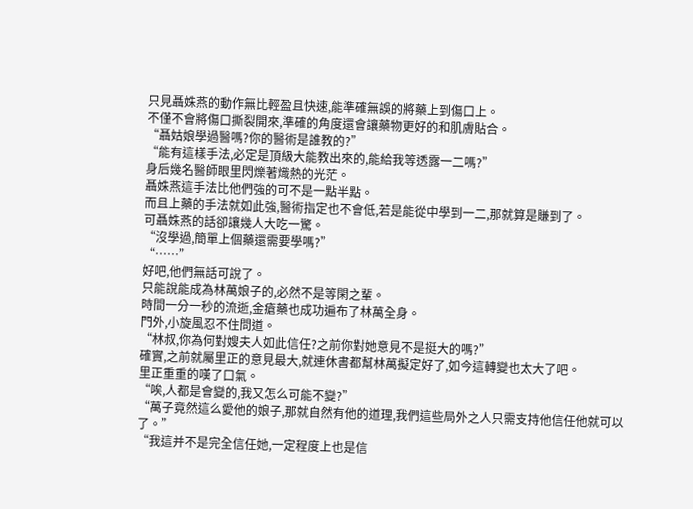只見聶姝燕的動作無比輕盈且快速,能準確無誤的將藥上到傷口上。
不僅不會將傷口撕裂開來,準確的角度還會讓藥物更好的和肌膚貼合。
“聶姑娘學過醫嗎?你的醫術是誰教的?”
“能有這樣手法,必定是頂級大能教出來的,能給我等透露一二嗎?”
身后幾名醫師眼里閃爍著熾熱的光茫。
聶姝燕這手法比他們強的可不是一點半點。
而且上藥的手法就如此強,醫術指定也不會低,若是能從中學到一二,那就算是賺到了。
可聶姝燕的話卻讓幾人大吃一驚。
“沒學過,簡單上個藥還需要學嗎?”
“……”
好吧,他們無話可說了。
只能說能成為林萬娘子的,必然不是等閑之輩。
時間一分一秒的流逝,金瘡藥也成功遍布了林萬全身。
門外,小旋風忍不住問道。
“林叔,你為何對嫂夫人如此信任?之前你對她意見不是挺大的嗎?”
確實,之前就屬里正的意見最大,就連休書都幫林萬擬定好了,如今這轉變也太大了吧。
里正重重的嘆了口氣。
“唉,人都是會變的,我又怎么可能不變?”
“萬子竟然這么愛他的娘子,那就自然有他的道理,我們這些局外之人只需支持他信任他就可以了。”
“我這并不是完全信任她,一定程度上也是信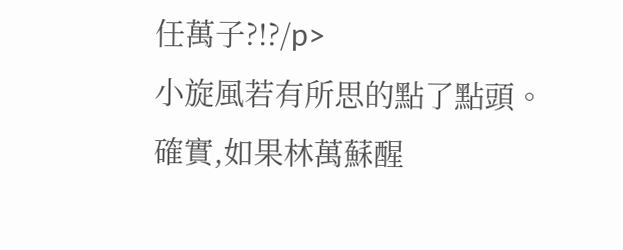任萬子?!?/p>
小旋風若有所思的點了點頭。
確實,如果林萬蘇醒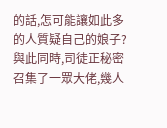的話,怎可能讓如此多的人質疑自己的娘子?
與此同時,司徒正秘密召集了一眾大佬,幾人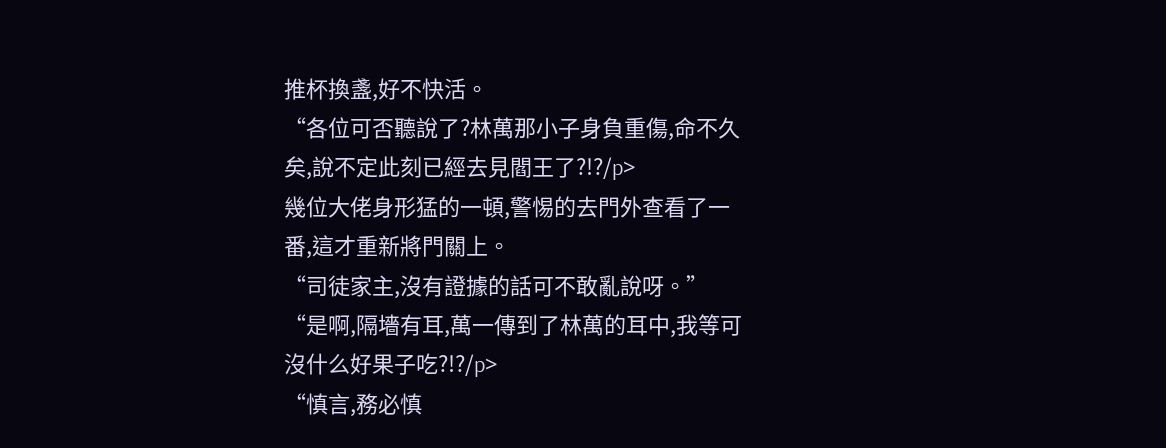推杯換盞,好不快活。
“各位可否聽說了?林萬那小子身負重傷,命不久矣,說不定此刻已經去見閻王了?!?/p>
幾位大佬身形猛的一頓,警惕的去門外查看了一番,這才重新將門關上。
“司徒家主,沒有證據的話可不敢亂說呀。”
“是啊,隔墻有耳,萬一傳到了林萬的耳中,我等可沒什么好果子吃?!?/p>
“慎言,務必慎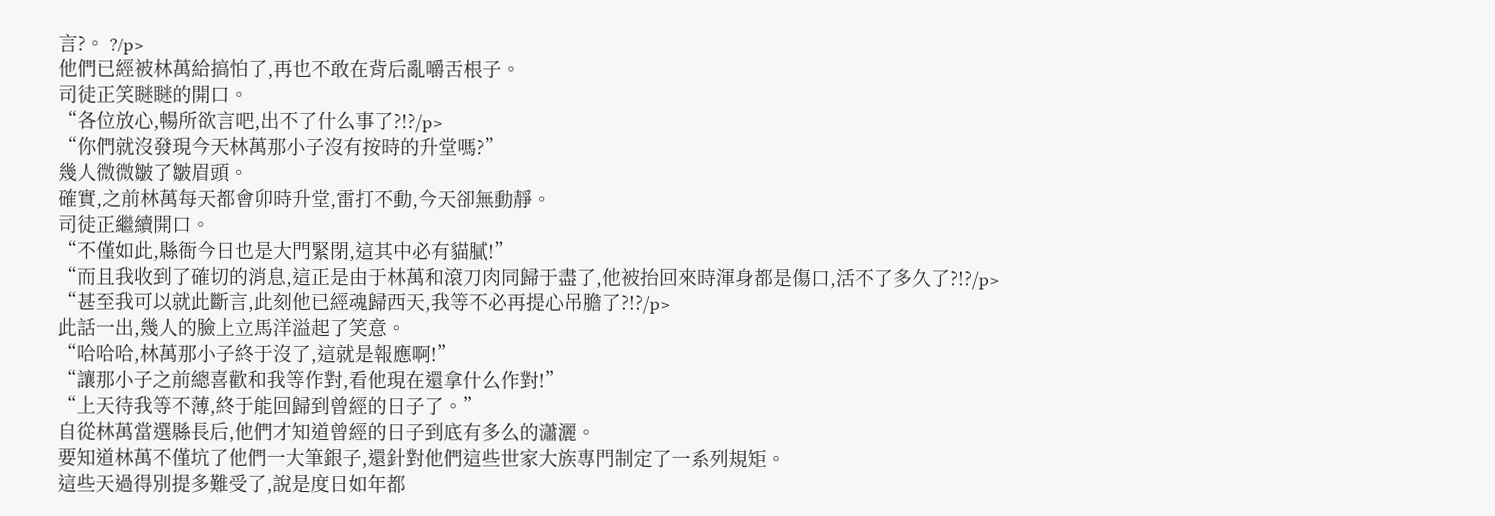言?。 ?/p>
他們已經被林萬給搞怕了,再也不敢在背后亂嚼舌根子。
司徒正笑瞇瞇的開口。
“各位放心,暢所欲言吧,出不了什么事了?!?/p>
“你們就沒發現今天林萬那小子沒有按時的升堂嗎?”
幾人微微皺了皺眉頭。
確實,之前林萬每天都會卯時升堂,雷打不動,今天卻無動靜。
司徒正繼續開口。
“不僅如此,縣衙今日也是大門緊閉,這其中必有貓膩!”
“而且我收到了確切的消息,這正是由于林萬和滾刀肉同歸于盡了,他被抬回來時渾身都是傷口,活不了多久了?!?/p>
“甚至我可以就此斷言,此刻他已經魂歸西天,我等不必再提心吊膽了?!?/p>
此話一出,幾人的臉上立馬洋溢起了笑意。
“哈哈哈,林萬那小子終于沒了,這就是報應啊!”
“讓那小子之前總喜歡和我等作對,看他現在還拿什么作對!”
“上天待我等不薄,終于能回歸到曾經的日子了。”
自從林萬當選縣長后,他們才知道曾經的日子到底有多么的瀟灑。
要知道林萬不僅坑了他們一大筆銀子,還針對他們這些世家大族專門制定了一系列規矩。
這些天過得別提多難受了,說是度日如年都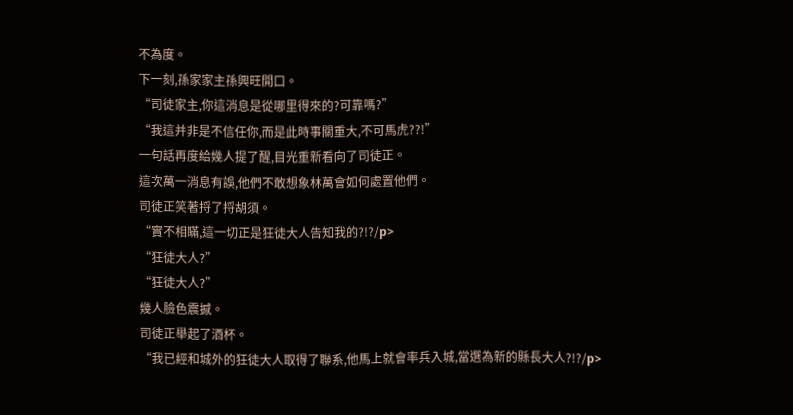不為度。
下一刻,孫家家主孫興旺開口。
“司徒家主,你這消息是從哪里得來的?可靠嗎?”
“我這并非是不信任你,而是此時事關重大,不可馬虎??!”
一句話再度給幾人提了醒,目光重新看向了司徒正。
這次萬一消息有誤,他們不敢想象林萬會如何處置他們。
司徒正笑著捋了捋胡須。
“實不相瞞,這一切正是狂徒大人告知我的?!?/p>
“狂徒大人?”
“狂徒大人?”
幾人臉色震撼。
司徒正舉起了酒杯。
“我已經和城外的狂徒大人取得了聯系,他馬上就會率兵入城,當選為新的縣長大人?!?/p>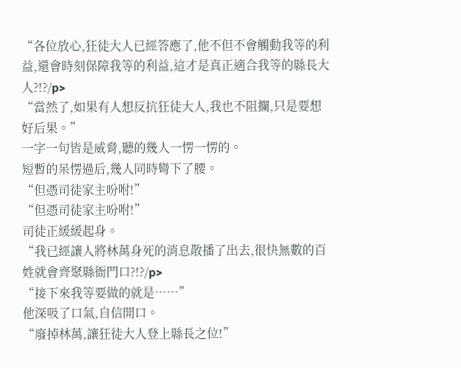“各位放心,狂徒大人已經答應了,他不但不會觸動我等的利益,還會時刻保障我等的利益,這才是真正適合我等的縣長大人?!?/p>
“當然了,如果有人想反抗狂徒大人,我也不阻攔,只是要想好后果。”
一字一句皆是威脅,聽的幾人一愣一愣的。
短暫的呆愣過后,幾人同時彎下了腰。
“但憑司徒家主吩咐!”
“但憑司徒家主吩咐!”
司徒正緩緩起身。
“我已經讓人將林萬身死的消息散播了出去,很快無數的百姓就會齊聚縣衙門口?!?/p>
“接下來我等要做的就是……”
他深吸了口氣,自信開口。
“廢掉林萬,讓狂徒大人登上縣長之位!”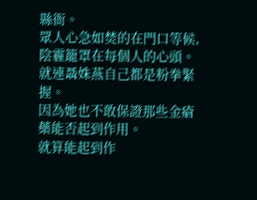縣衙。
眾人心急如焚的在門口等候,陰霾籠罩在每個人的心頭。
就連聶姝燕自己都是粉拳緊握。
因為她也不敢保證那些金瘡藥能否起到作用。
就算能起到作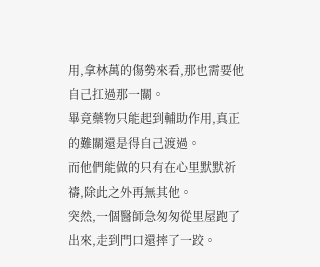用,拿林萬的傷勢來看,那也需要他自己扛過那一關。
畢竟藥物只能起到輔助作用,真正的難關還是得自己渡過。
而他們能做的只有在心里默默祈禱,除此之外再無其他。
突然,一個醫師急匆匆從里屋跑了出來,走到門口還摔了一跤。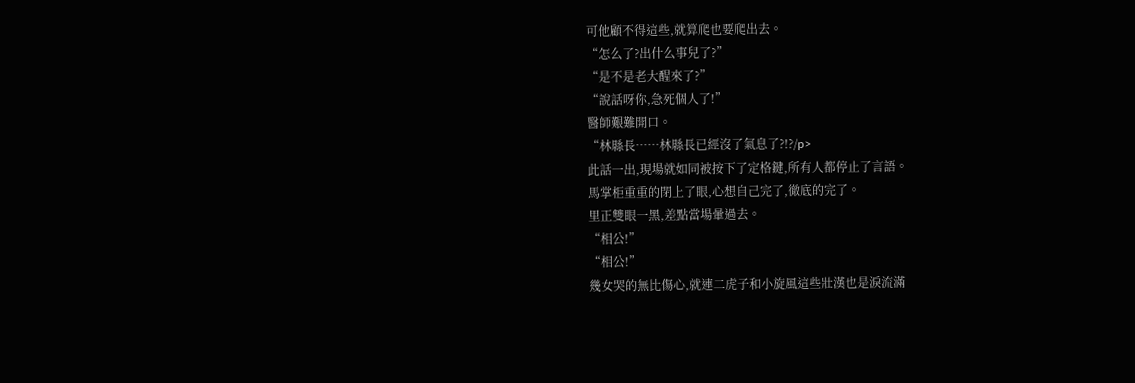可他顧不得這些,就算爬也要爬出去。
“怎么了?出什么事兒了?”
“是不是老大醒來了?”
“說話呀你,急死個人了!”
醫師艱難開口。
“林縣長……林縣長已經沒了氣息了?!?/p>
此話一出,現場就如同被按下了定格鍵,所有人都停止了言語。
馬掌柜重重的閉上了眼,心想自己完了,徹底的完了。
里正雙眼一黑,差點當場暈過去。
“相公!”
“相公!”
幾女哭的無比傷心,就連二虎子和小旋風這些壯漢也是淚流滿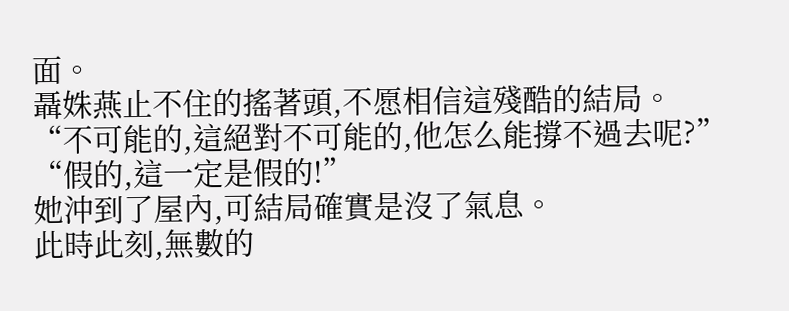面。
聶姝燕止不住的搖著頭,不愿相信這殘酷的結局。
“不可能的,這絕對不可能的,他怎么能撐不過去呢?”
“假的,這一定是假的!”
她沖到了屋內,可結局確實是沒了氣息。
此時此刻,無數的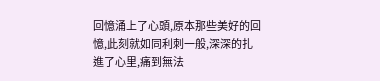回憶涌上了心頭,原本那些美好的回憶,此刻就如同利刺一般,深深的扎進了心里,痛到無法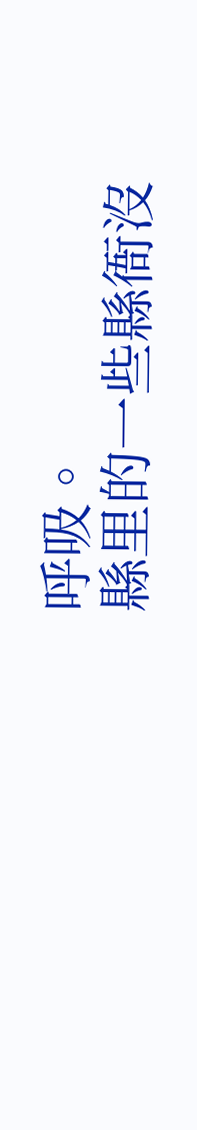呼吸。
縣里的一些縣衙沒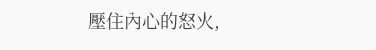壓住內心的怒火,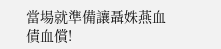當場就準備讓聶姝燕血債血償!